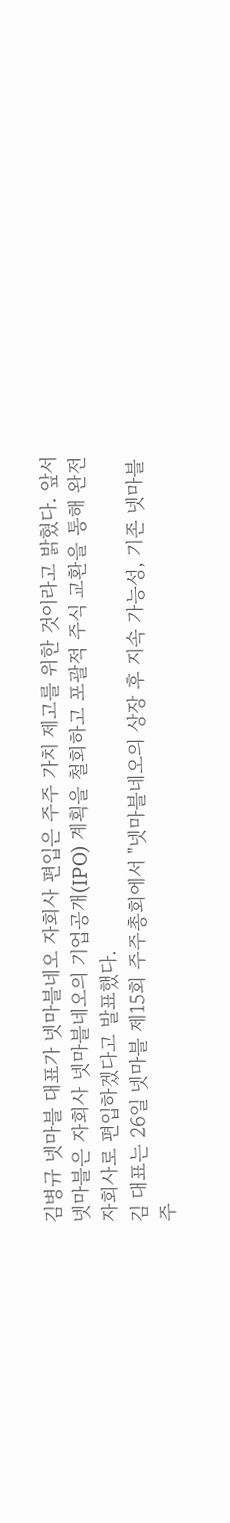김병규 넷마블 대표가 넷마블네오 자회사 편입은 주주 가치 제고를 위한 것이라고 밝혔다. 앞서 넷마블은 자회사 넷마블네오의 기업공개(IPO) 계획을 철회하고 포괄적 주식 교환을 통해 완전 자회사로 편입하겠다고 발표했다.
김 대표는 26일 넷마블 제15회 주주총회에서 "넷마블네오의 상장 후 지속 가능성, 기존 넷마블 주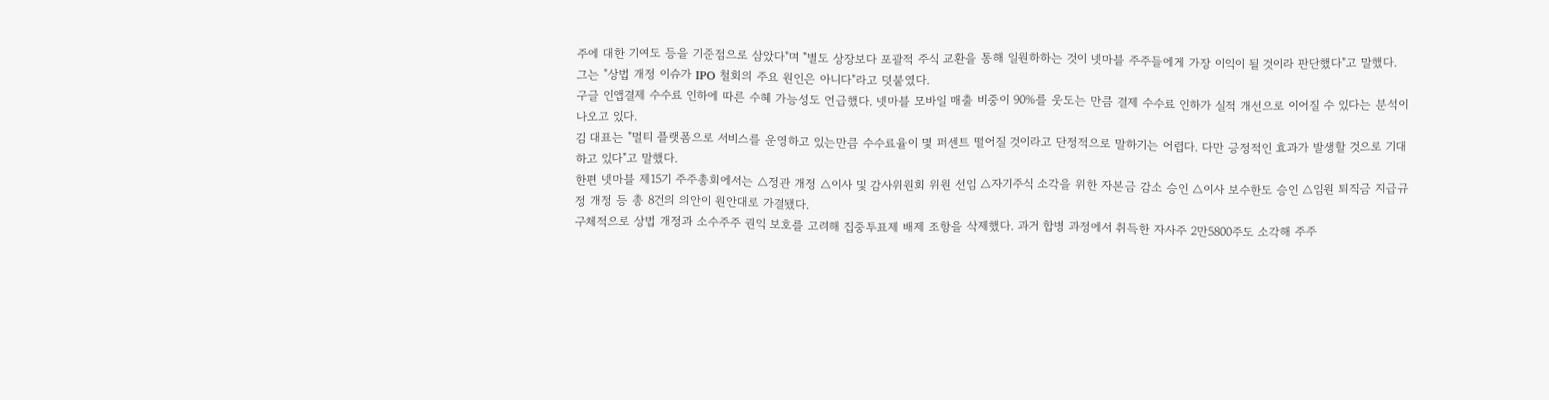주에 대한 기여도 등을 기준점으로 삼았다"며 "별도 상장보다 포괄적 주식 교환을 통해 일원하하는 것이 넷마블 주주들에게 가장 이익이 될 것이라 판단했다"고 말했다.
그는 "상법 개정 이슈가 IPO 철회의 주요 원인은 아니다"라고 덧붙였다.
구글 인앱결제 수수료 인하에 따른 수혜 가능성도 언급했다. 넷마블 모바일 매출 비중이 90%를 웃도는 만큼 결제 수수료 인하가 실적 개선으로 이어질 수 있다는 분석이 나오고 있다.
김 대표는 "멀티 플랫폼으로 서비스를 운영하고 있는만큼 수수료율이 몇 퍼센트 떨어질 것이라고 단정적으로 말하기는 어렵다. 다만 긍정적인 효과가 발생할 것으로 기대하고 있다"고 말했다.
한편 넷마블 제15기 주주총회에서는 △정관 개정 △이사 및 감사위원회 위원 선임 △자기주식 소각을 위한 자본금 감소 승인 △이사 보수한도 승인 △임원 퇴직금 지급규정 개정 등 총 8건의 의안이 원안대로 가결됐다.
구체적으로 상법 개정과 소수주주 권익 보호를 고려해 집중투표제 배제 조항을 삭제했다. 과거 합병 과정에서 취득한 자사주 2만5800주도 소각해 주주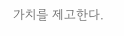가치를 제고한다.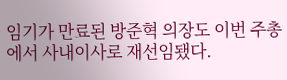임기가 만료된 방준혁 의장도 이번 주총에서 사내이사로 재선임됐다.